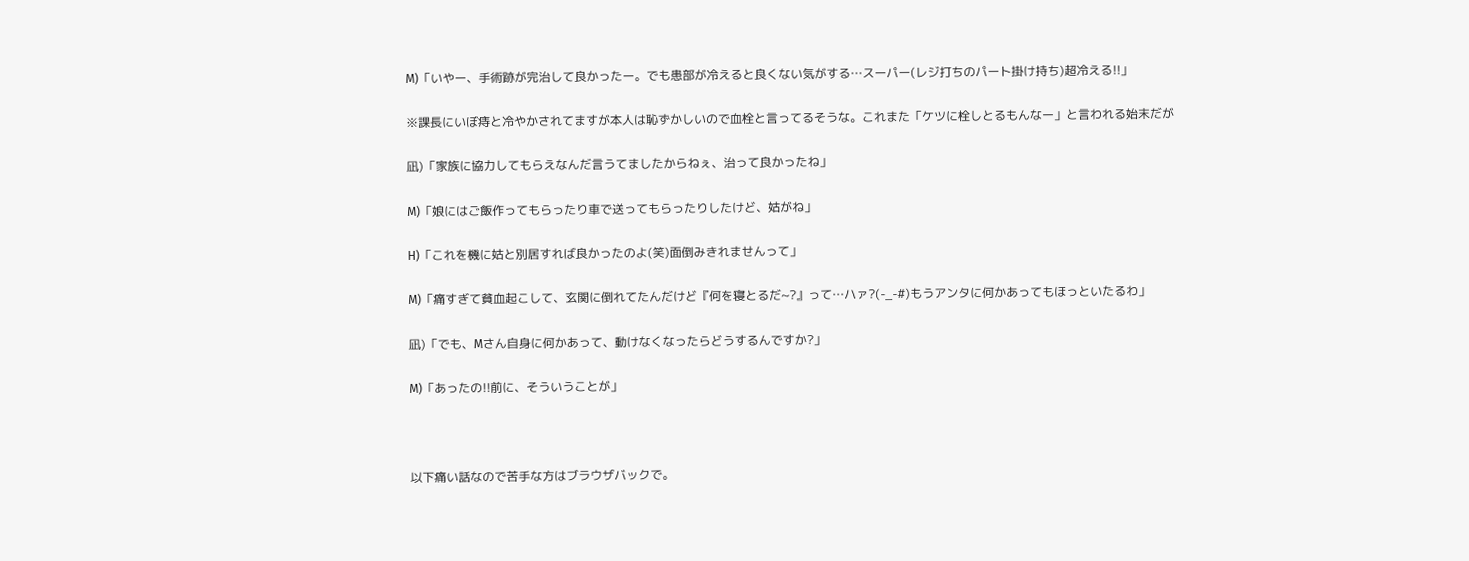M)「いやー、手術跡が完治して良かったー。でも患部が冷えると良くない気がする…スーパー(レジ打ちのパート掛け持ち)超冷える!!」

※課長にいぼ痔と冷やかされてますが本人は恥ずかしいので血栓と言ってるそうな。これまた「ケツに栓しとるもんなー」と言われる始末だが

凪)「家族に協力してもらえなんだ言うてましたからねぇ、治って良かったね」

M)「娘にはご飯作ってもらったり車で送ってもらったりしたけど、姑がね」

H)「これを機に姑と別居すれば良かったのよ(笑)面倒みきれませんって」

M)「痛すぎて貧血起こして、玄関に倒れてたんだけど『何を寝とるだ~?』って…ハァ?(-_-#)もうアンタに何かあってもほっといたるわ」

凪)「でも、Mさん自身に何かあって、動けなくなったらどうするんですか?」

M)「あったの!!前に、そういうことが」



以下痛い話なので苦手な方はブラウザバックで。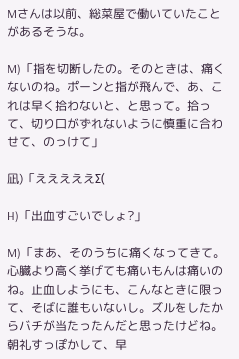Mさんは以前、総菜屋で働いていたことがあるそうな。

M)「指を切断したの。そのときは、痛くないのね。ポーンと指が飛んで、あ、これは早く拾わないと、と思って。拾って、切り口がずれないように慎重に合わせて、のっけて」

凪)「えええええΣ(

H)「出血すごいでしょ?」

M)「まあ、そのうちに痛くなってきて。心臓より高く挙げても痛いもんは痛いのね。止血しようにも、こんなときに限って、そばに誰もいないし。ズルをしたからバチが当たったんだと思ったけどね。朝礼すっぽかして、早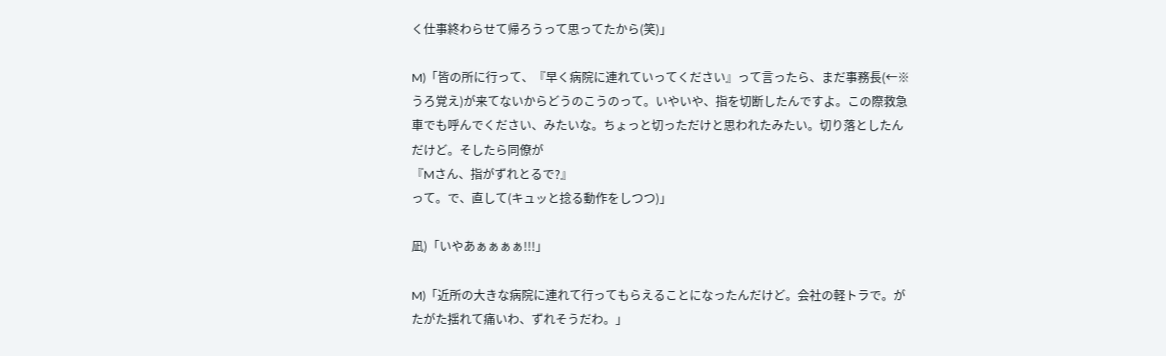く仕事終わらせて帰ろうって思ってたから(笑)」

M)「皆の所に行って、『早く病院に連れていってください』って言ったら、まだ事務長(←※うろ覚え)が来てないからどうのこうのって。いやいや、指を切断したんですよ。この際救急車でも呼んでください、みたいな。ちょっと切っただけと思われたみたい。切り落としたんだけど。そしたら同僚が
『Mさん、指がずれとるで?』
って。で、直して(キュッと捻る動作をしつつ)」

凪)「いやあぁぁぁぁ!!!」

M)「近所の大きな病院に連れて行ってもらえることになったんだけど。会社の軽トラで。がたがた揺れて痛いわ、ずれそうだわ。」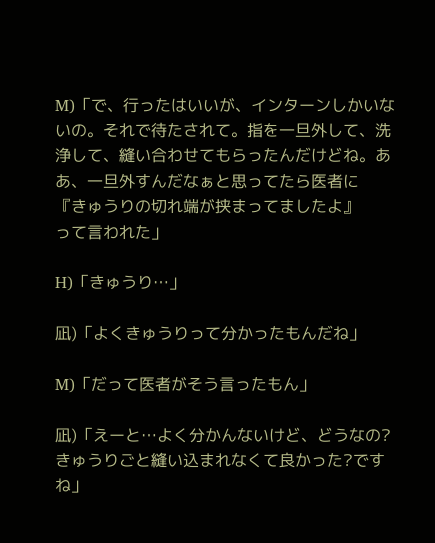M)「で、行ったはいいが、インターンしかいないの。それで待たされて。指を一旦外して、洗浄して、縫い合わせてもらったんだけどね。ああ、一旦外すんだなぁと思ってたら医者に
『きゅうりの切れ端が挟まってましたよ』
って言われた」

H)「きゅうり…」

凪)「よくきゅうりって分かったもんだね」

M)「だって医者がそう言ったもん」

凪)「えーと…よく分かんないけど、どうなの?きゅうりごと縫い込まれなくて良かった?ですね」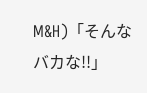M&H)「そんなバカな!!」